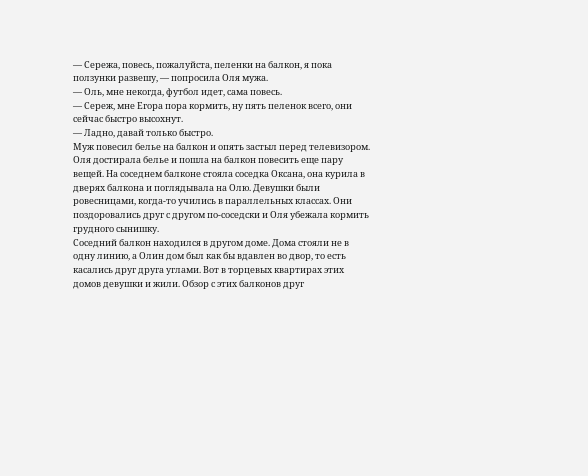— Сережа, повесь, пожалуйста, пеленки на балкон, я пока ползунки развешу, — попросила Оля мужа.
— Оль, мне некогда, футбол идет, сама повесь.
— Сереж, мне Егора пора кормить, ну пять пеленок всего, они сейчас быстро высохнут.
— Ладно, давай только быстро.
Муж повесил белье на балкон и опять застыл перед телевизором. Оля достирала белье и пошла на балкон повесить еще пару вещей. На соседнем балконе стояла соседка Оксана, она курила в дверях балкона и поглядывала на Олю. Девушки были ровесницами, когда-то учились в параллельных классах. Они поздоровались друг с другом по-соседски и Оля убежала кормить грудного сынишку.
Соседний балкон находился в другом доме. Дома стояли не в одну линию, а Олин дом был как бы вдавлен во двор, то есть касались друг друга углами. Вот в торцевых квартирах этих домов девушки и жили. Обзор с этих балконов друг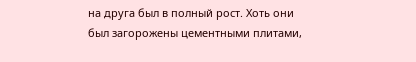на друга был в полный рост. Хоть они был загорожены цементными плитами,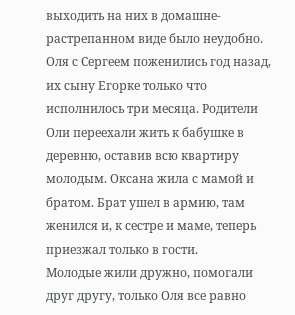выходить на них в домашне-растрепанном виде было неудобно.
Оля с Сергеем поженились год назад, их сыну Егорке только что исполнилось три месяца. Родители Оли переехали жить к бабушке в деревню, оставив всю квартиру молодым. Оксана жила с мамой и братом. Брат ушел в армию, там женился и, к сестре и маме, теперь приезжал только в гости.
Молодые жили дружно, помогали друг другу, только Оля все равно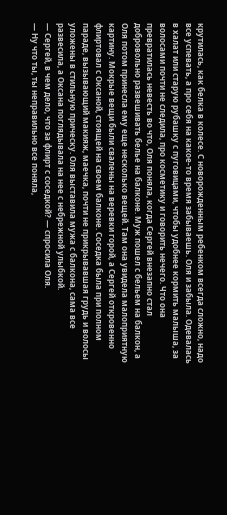крутилась, как белка в колесе. С новорожденным ребенком всегда сложно, надо все успевать, а про себя на какое-то время забываешь. Оля и забыла. Одевалась в халат или старую рубашку с пуговицами, чтобы удобнее кормить малыша, за волосами почти не следила, про косметику и говорить нечего. Что она превратилась невесть во что, Оля поняла, когда Сергей внезапно стал добровольно развешивать белье на балконе. Муж пошел с бельем на балкон, а Оля потом принесла ему еще несколько вещей. Там она увидела малоприятную картину. Мокрые вещи были свалены на веревки горой, а Сергей откровенно флиртовал с Оксаной, стоящей на своем балконе. Соседка была при полном параде, вызывающий макияж, маечка, почти не прикрывавшая грудь и волосы уложены в стильную прическу. Оля выставила мужа с балкона, сама все развесила, а Оксана поглядывала на нее с небрежной улыбкой.
— Сергей, в чем дело, что за флирт с соседкой? — спросила Оля.
— Ну что ты, ты неправильно все поняла,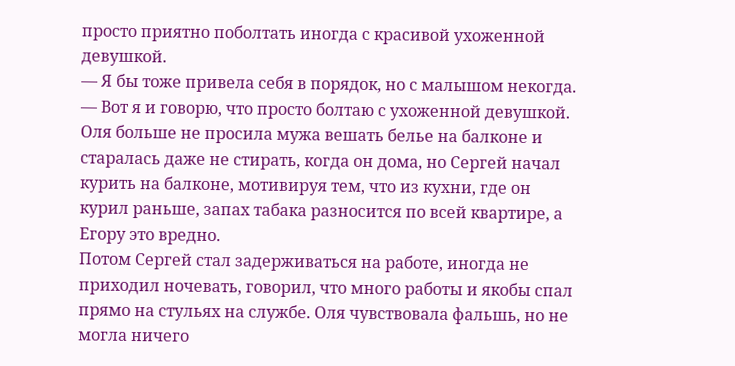просто приятно поболтать иногда с красивой ухоженной девушкой.
— Я бы тоже привела себя в порядок, но с малышом некогда.
— Вот я и говорю, что просто болтаю с ухоженной девушкой.
Оля больше не просила мужа вешать белье на балконе и старалась даже не стирать, когда он дома, но Сергей начал курить на балконе, мотивируя тем, что из кухни, где он курил раньше, запах табака разносится по всей квартире, а Егору это вредно.
Потом Сергей стал задерживаться на работе, иногда не приходил ночевать, говорил, что много работы и якобы спал прямо на стульях на службе. Оля чувствовала фальшь, но не могла ничего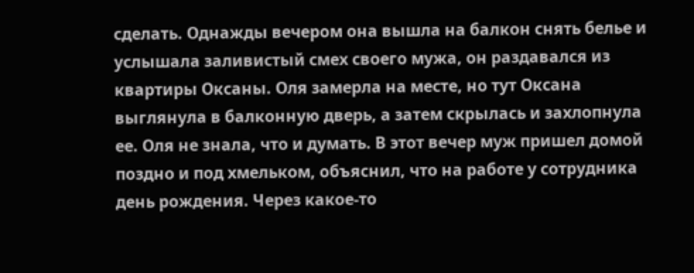сделать. Однажды вечером она вышла на балкон снять белье и услышала заливистый смех своего мужа, он раздавался из квартиры Оксаны. Оля замерла на месте, но тут Оксана выглянула в балконную дверь, а затем скрылась и захлопнула ее. Оля не знала, что и думать. В этот вечер муж пришел домой поздно и под хмельком, объяснил, что на работе у сотрудника день рождения. Через какое-то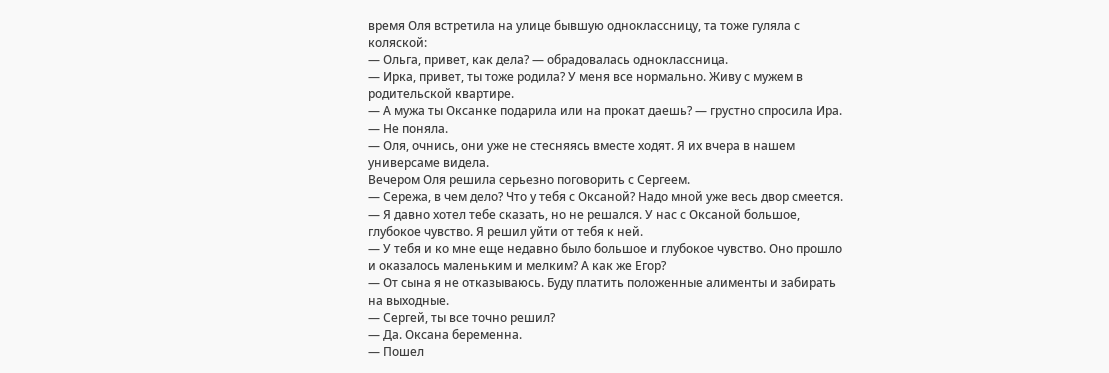время Оля встретила на улице бывшую одноклассницу, та тоже гуляла с коляской:
— Ольга, привет, как дела? — обрадовалась одноклассница.
— Ирка, привет, ты тоже родила? У меня все нормально. Живу с мужем в родительской квартире.
— А мужа ты Оксанке подарила или на прокат даешь? — грустно спросила Ира.
— Не поняла.
— Оля, очнись, они уже не стесняясь вместе ходят. Я их вчера в нашем универсаме видела.
Вечером Оля решила серьезно поговорить с Сергеем.
— Сережа, в чем дело? Что у тебя с Оксаной? Надо мной уже весь двор смеется.
— Я давно хотел тебе сказать, но не решался. У нас с Оксаной большое, глубокое чувство. Я решил уйти от тебя к ней.
— У тебя и ко мне еще недавно было большое и глубокое чувство. Оно прошло и оказалось маленьким и мелким? А как же Егор?
— От сына я не отказываюсь. Буду платить положенные алименты и забирать на выходные.
— Сергей, ты все точно решил?
— Да. Оксана беременна.
— Пошел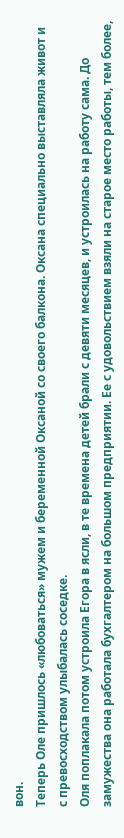вон.
Теперь Оле пришлось «любоваться» мужем и беременной Оксаной со своего балкона. Оксана специально выставляла живот и с превосходством улыбалась соседке.
Оля поплакала потом устроила Егора в ясли, в те времена детей брали с девяти месяцев, и устроилась на работу сама. До замужества она работала бухгалтером на большом предприятии. Ее с удовольствием взяли на старое место работы, тем более,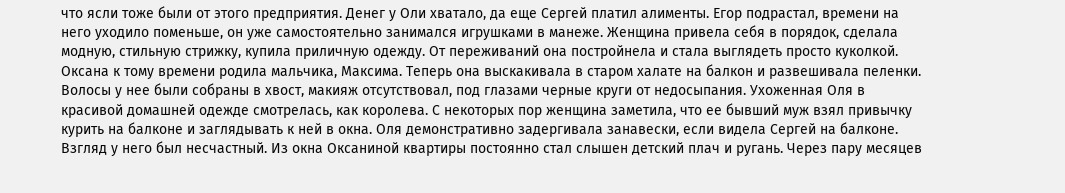что ясли тоже были от этого предприятия. Денег у Оли хватало, да еще Сергей платил алименты. Егор подрастал, времени на него уходило поменьше, он уже самостоятельно занимался игрушками в манеже. Женщина привела себя в порядок, сделала модную, стильную стрижку, купила приличную одежду. От переживаний она постройнела и стала выглядеть просто куколкой.
Оксана к тому времени родила мальчика, Максима. Теперь она выскакивала в старом халате на балкон и развешивала пеленки. Волосы у нее были собраны в хвост, макияж отсутствовал, под глазами черные круги от недосыпания. Ухоженная Оля в красивой домашней одежде смотрелась, как королева. С некоторых пор женщина заметила, что ее бывший муж взял привычку курить на балконе и заглядывать к ней в окна. Оля демонстративно задергивала занавески, если видела Сергей на балконе. Взгляд у него был несчастный. Из окна Оксаниной квартиры постоянно стал слышен детский плач и ругань. Через пару месяцев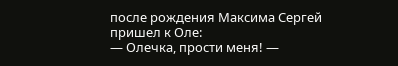после рождения Максима Сергей пришел к Оле:
— Олечка, прости меня! —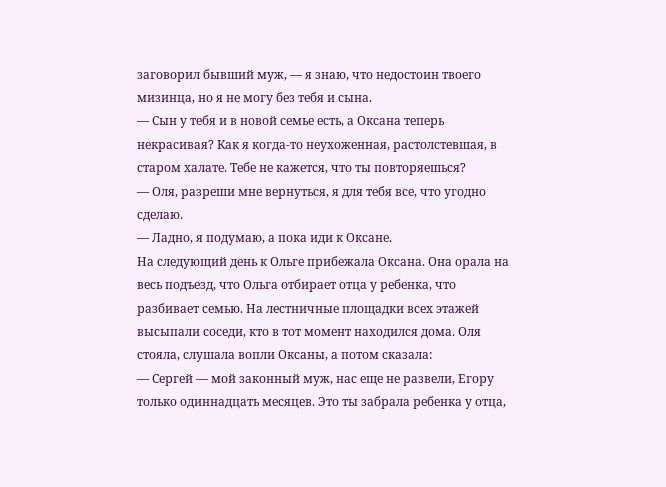заговорил бывший муж, — я знаю, что недостоин твоего мизинца, но я не могу без тебя и сына.
— Сын у тебя и в новой семье есть, а Оксана теперь некрасивая? Как я когда-то неухоженная, растолстевшая, в старом халате. Тебе не кажется, что ты повторяешься?
— Оля, разреши мне вернуться, я для тебя все, что угодно сделаю.
— Ладно, я подумаю, а пока иди к Оксане.
На следующий день к Ольге прибежала Оксана. Она орала на весь подъезд, что Ольга отбирает отца у ребенка, что разбивает семью. На лестничные площадки всех этажей высыпали соседи, кто в тот момент находился дома. Оля стояла, слушала вопли Оксаны, а потом сказала:
— Сергей — мой законный муж, нас еще не развели, Егору только одиннадцать месяцев. Это ты забрала ребенка у отца,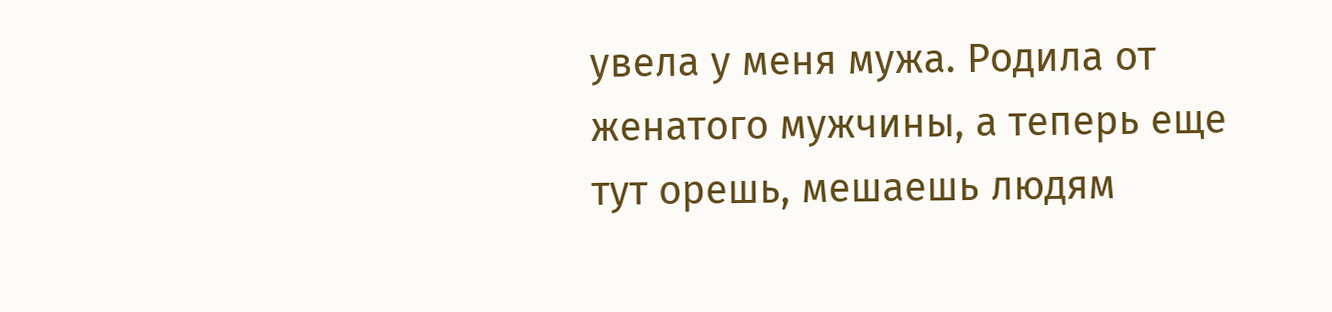увела у меня мужа. Родила от женатого мужчины, а теперь еще тут орешь, мешаешь людям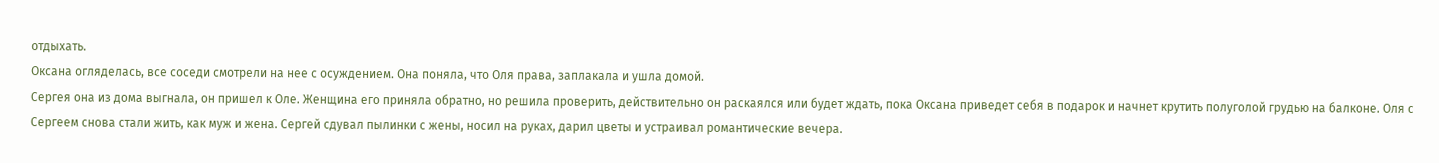отдыхать.
Оксана огляделась, все соседи смотрели на нее с осуждением. Она поняла, что Оля права, заплакала и ушла домой.
Сергея она из дома выгнала, он пришел к Оле. Женщина его приняла обратно, но решила проверить, действительно он раскаялся или будет ждать, пока Оксана приведет себя в подарок и начнет крутить полуголой грудью на балконе. Оля с Сергеем снова стали жить, как муж и жена. Сергей сдувал пылинки с жены, носил на руках, дарил цветы и устраивал романтические вечера.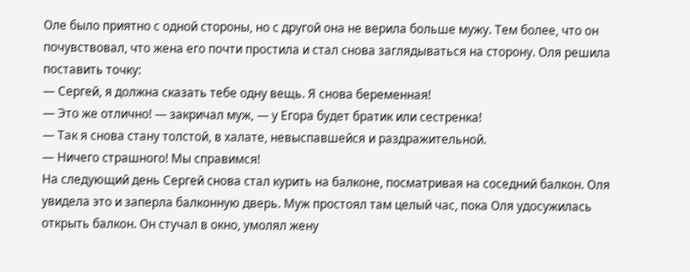Оле было приятно с одной стороны, но с другой она не верила больше мужу. Тем более, что он почувствовал, что жена его почти простила и стал снова заглядываться на сторону. Оля решила поставить точку:
— Сергей, я должна сказать тебе одну вещь. Я снова беременная!
— Это же отлично! — закричал муж, — у Егора будет братик или сестренка!
— Так я снова стану толстой, в халате, невыспавшейся и раздражительной.
— Ничего страшного! Мы справимся!
На следующий день Сергей снова стал курить на балконе, посматривая на соседний балкон. Оля увидела это и заперла балконную дверь. Муж простоял там целый час, пока Оля удосужилась открыть балкон. Он стучал в окно, умолял жену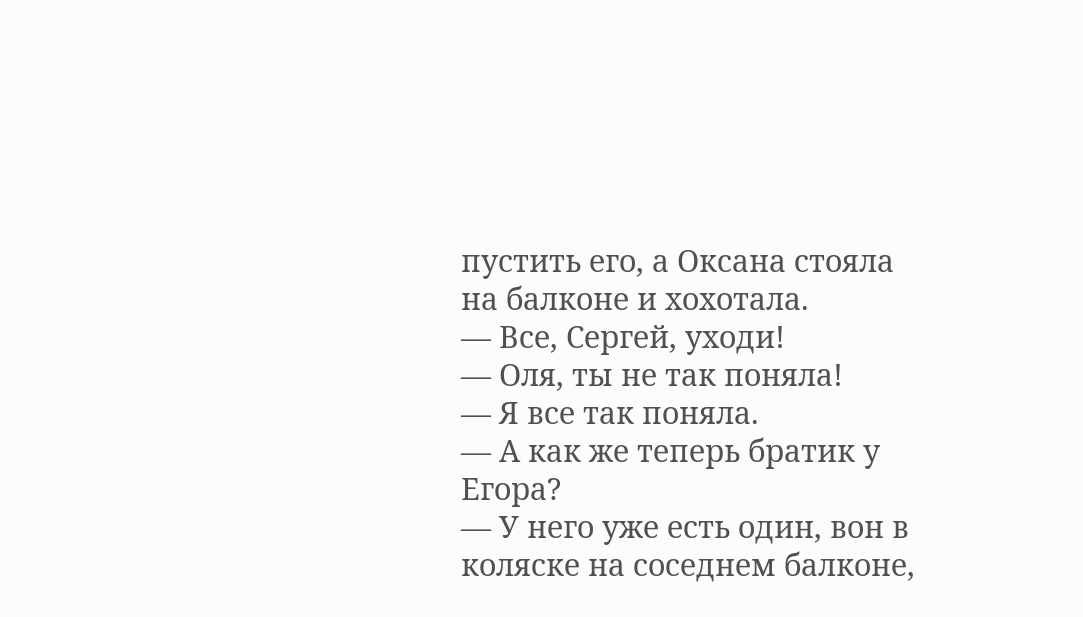пустить его, а Оксана стояла на балконе и хохотала.
— Все, Сергей, уходи!
— Оля, ты не так поняла!
— Я все так поняла.
— А как же теперь братик у Егора?
— У него уже есть один, вон в коляске на соседнем балконе,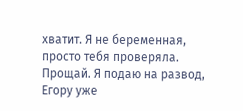хватит. Я не беременная, просто тебя проверяла. Прощай. Я подаю на развод, Егору уже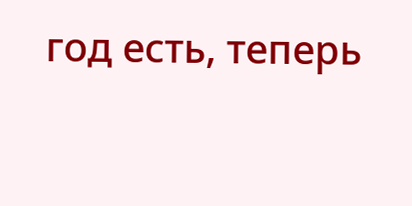год есть, теперь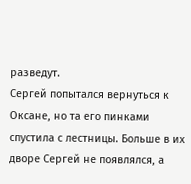разведут.
Сергей попытался вернуться к Оксане, но та его пинками спустила с лестницы. Больше в их дворе Сергей не появлялся, а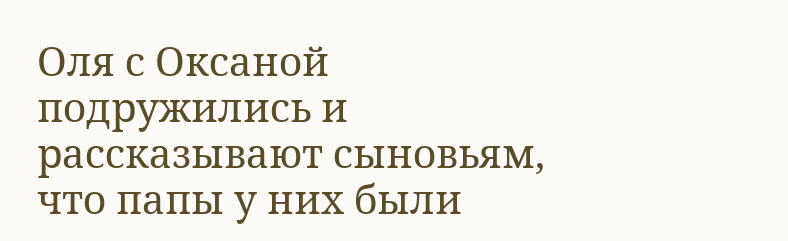Оля с Оксаной подружились и рассказывают сыновьям, что папы у них были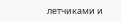летчиками и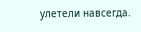улетели навсегда.